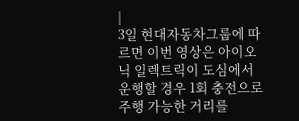|
3일 현대자동차그룹에 따르면 이번 영상은 아이오닉 일렉트릭이 도심에서 운행할 경우 1회 충전으로 주행 가능한 거리를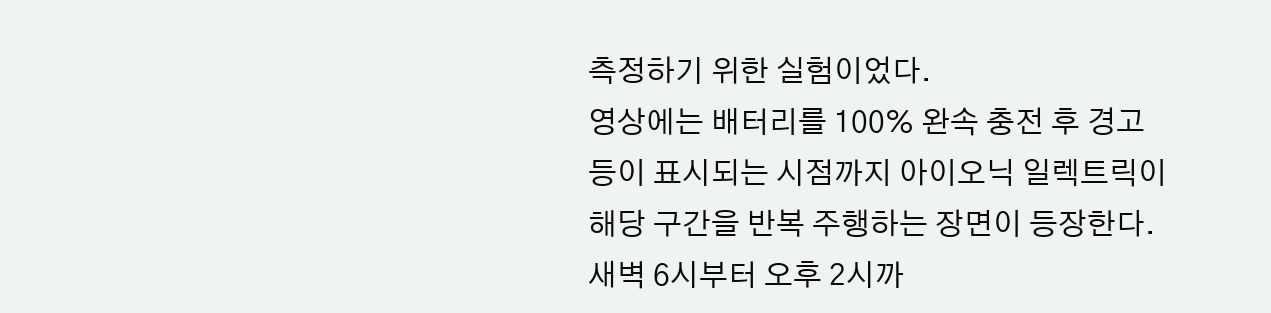측정하기 위한 실험이었다.
영상에는 배터리를 100% 완속 충전 후 경고등이 표시되는 시점까지 아이오닉 일렉트릭이 해당 구간을 반복 주행하는 장면이 등장한다. 새벽 6시부터 오후 2시까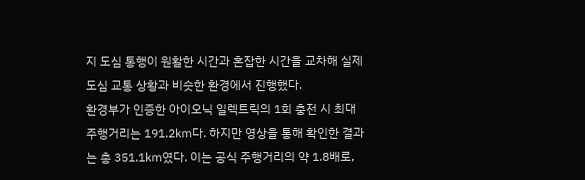지 도심 통행이 원활한 시간과 혼잡한 시간을 교차해 실제 도심 교통 상황과 비슷한 환경에서 진행했다.
환경부가 인증한 아이오닉 일렉트릭의 1회 충전 시 최대 주행거리는 191.2㎞다. 하지만 영상을 통해 확인한 결과는 총 351.1㎞였다. 이는 공식 주행거리의 약 1.8배로,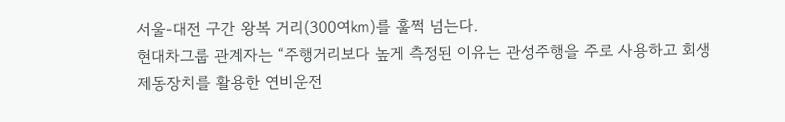서울-대전 구간 왕복 거리(300여㎞)를 훌쩍 넘는다.
현대차그룹 관계자는 “주행거리보다 높게 측정된 이유는 관성주행을 주로 사용하고 회생제동장치를 활용한 연비운전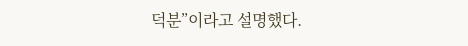덕분”이라고 설명했다.